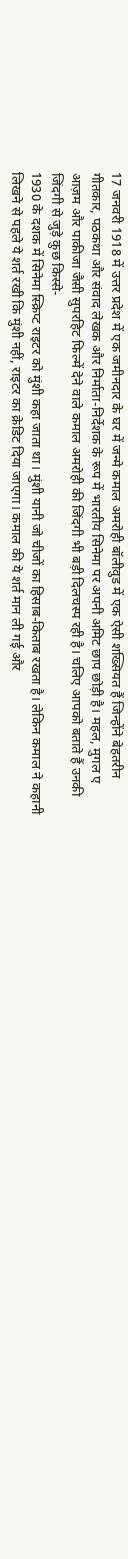17 जनवरी 1918 में उत्तर प्रदेश में एक जमीनदार के घर में जन्मे कमाल अमरोही बॉलीवुड में एक ऐसी शख्सियत हैं जिन्होंने बेहतरीन गीतकार, पठकथा और संवाद लेखक और निर्माता-निर्देशक के रूप में भारतीय सिनेमा पर अपनी अमिट छाप छोड़ी है। महल, मुगल ए आज़म और पाकीजा जैसी सुपरहिट फिल्में देने वाले कमाल अमरोही की जिंदगी भी बड़ी दिलचस्प रही है। चलिए आपको बताते हैं उनकी जिंदगी से जुड़े कुछ किस्से-
1930 के दशक में सिनेमा स्क्रिप्ट राइटर को मुंशी कहा जाता था। मुंशी यानी जो चीजों का हिसाब-किताब रखता है। लेकिन कमाल ने कहानी लिखने से पहले ये शर्त रखी कि मुंशी नहीं, राइटर का क्रेडिट दिया जाएगा। कमाल की ये शर्त मान ली गई और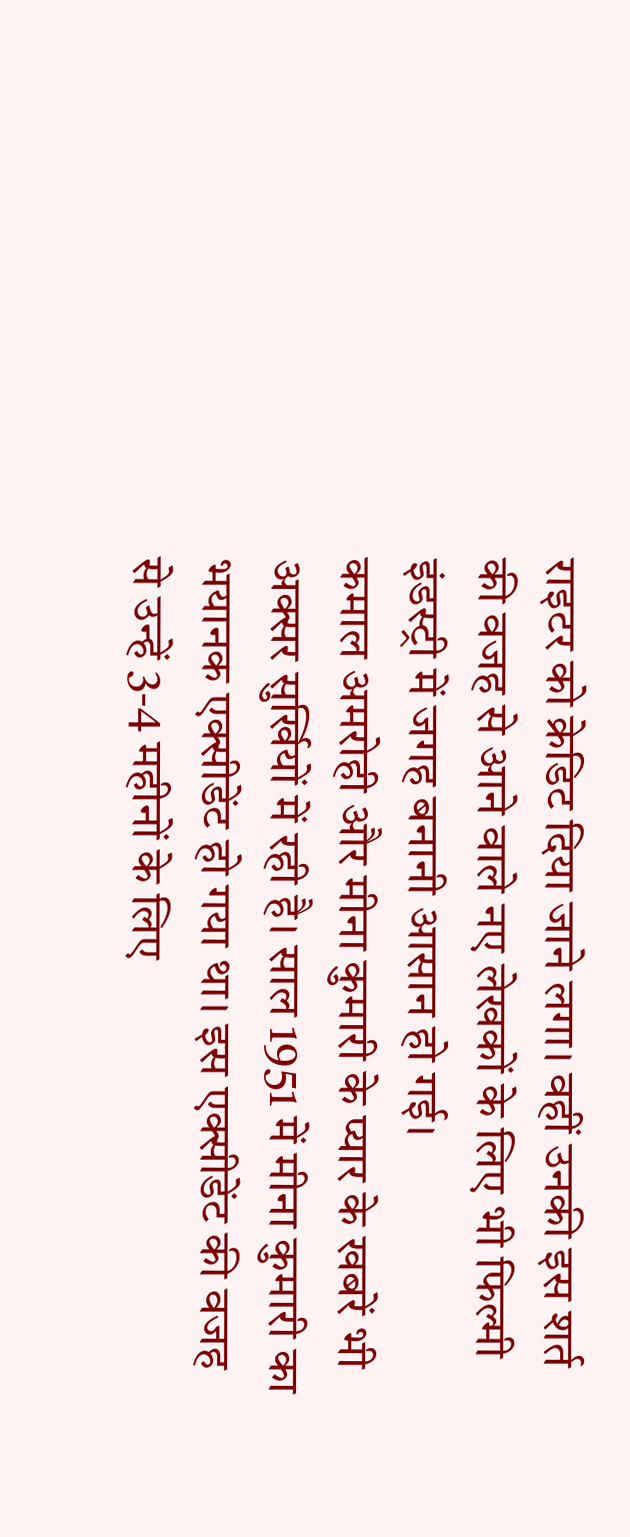राइटर को क्रेडिट दिया जाने लगा। वहीं उनकी इस शर्त की वजह से आने वाले नए लेखकों के लिए भी फिल्मी इंडस्ट्री में जगह बनानी आसान हो गई।
कमाल अमरोही और मीना कुमारी के प्यार के खबरें भी अक्सर सुर्खियों में रही है। साल 1951 में मीना कुमारी का भयानक एक्सीडेंट हो गया था। इस एक्सीडेंट की वजह से उन्हें 3-4 महीनों के लिए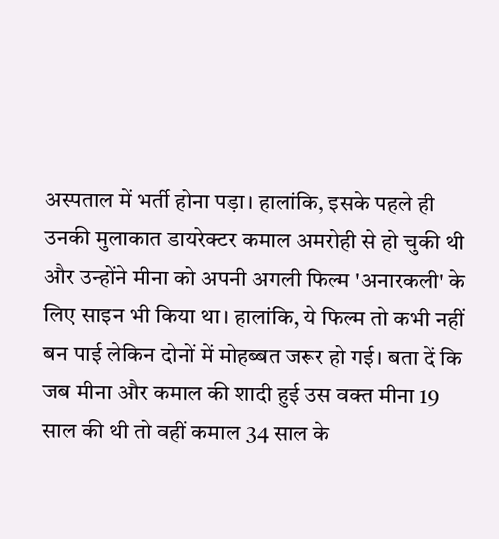अस्पताल में भर्ती होना पड़ा। हालांकि, इसके पहले ही उनकी मुलाकात डायरेक्टर कमाल अमरोही से हो चुकी थी और उन्होंने मीना को अपनी अगली फिल्म 'अनारकली' के लिए साइन भी किया था। हालांकि, ये फिल्म तो कभी नहीं बन पाई लेकिन दोनों में मोहब्बत जरूर हो गई। बता दें कि जब मीना और कमाल की शादी हुई उस वक्त मीना 19 साल की थी तो वहीं कमाल 34 साल के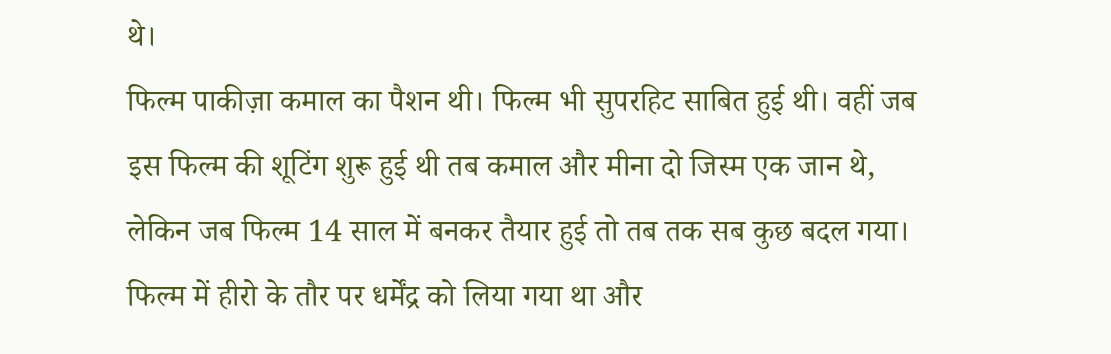थे।
फिल्म पाकीज़ा कमाल का पैशन थी। फिल्म भी सुपरहिट साबित हुई थी। वहीं जब इस फिल्म की शूटिंग शुरू हुई थी तब कमाल और मीना दो जिस्म एक जान थे, लेकिन जब फिल्म 14 साल में बनकर तैयार हुई तो तब तक सब कुछ बदल गया। फिल्म में हीरो के तौर पर धर्मेंद्र को लिया गया था और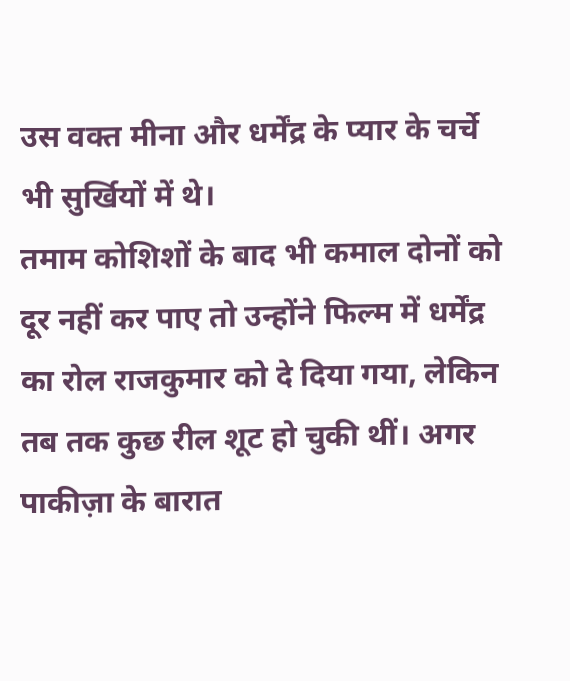उस वक्त मीना और धर्मेंद्र के प्यार के चर्चे भी सुर्खियों में थे।
तमाम कोशिशों के बाद भी कमाल दोनों को दूर नहीं कर पाए तो उन्होंने फिल्म में धर्मेंद्र का रोल राजकुमार को दे दिया गया, लेकिन तब तक कुछ रील शूट हो चुकी थीं। अगर पाकीज़ा के बारात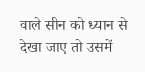वाले सीन को ध्यान से देखा जाए तो उसमें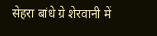सेहरा बांधे ग्रे शेरवानी में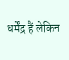धर्मेंद्र हैं लेकिन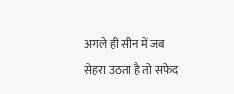अगले ही सीन में जब सेहरा उठता है तो सफेद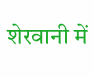शेरवानी में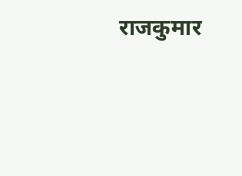राजकुमार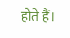होते हैं।